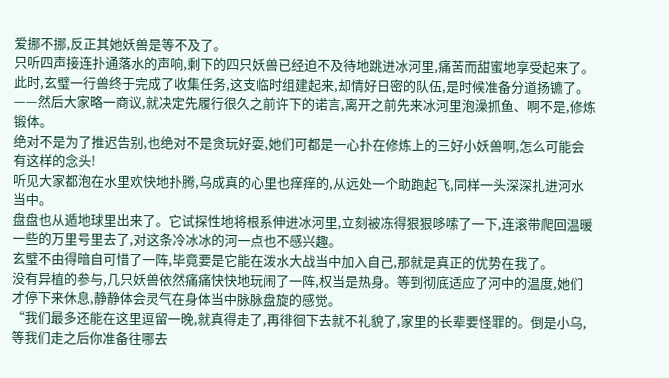爱挪不挪,反正其她妖兽是等不及了。
只听四声接连扑通落水的声响,剩下的四只妖兽已经迫不及待地跳进冰河里,痛苦而甜蜜地享受起来了。
此时,玄璧一行兽终于完成了收集任务,这支临时组建起来,却情好日密的队伍,是时候准备分道扬镳了。
——然后大家略一商议,就决定先履行很久之前许下的诺言,离开之前先来冰河里泡澡抓鱼、啊不是,修炼锻体。
绝对不是为了推迟告别,也绝对不是贪玩好耍,她们可都是一心扑在修炼上的三好小妖兽啊,怎么可能会有这样的念头!
听见大家都泡在水里欢快地扑腾,乌成真的心里也痒痒的,从远处一个助跑起飞,同样一头深深扎进河水当中。
盘盘也从遁地球里出来了。它试探性地将根系伸进冰河里,立刻被冻得狠狠哆嗦了一下,连滚带爬回温暖一些的万里号里去了,对这条冷冰冰的河一点也不感兴趣。
玄璧不由得暗自可惜了一阵,毕竟要是它能在泼水大战当中加入自己,那就是真正的优势在我了。
没有异植的参与,几只妖兽依然痛痛快快地玩闹了一阵,权当是热身。等到彻底适应了河中的温度,她们才停下来休息,静静体会灵气在身体当中脉脉盘旋的感觉。
“我们最多还能在这里逗留一晚,就真得走了,再徘徊下去就不礼貌了,家里的长辈要怪罪的。倒是小乌,等我们走之后你准备往哪去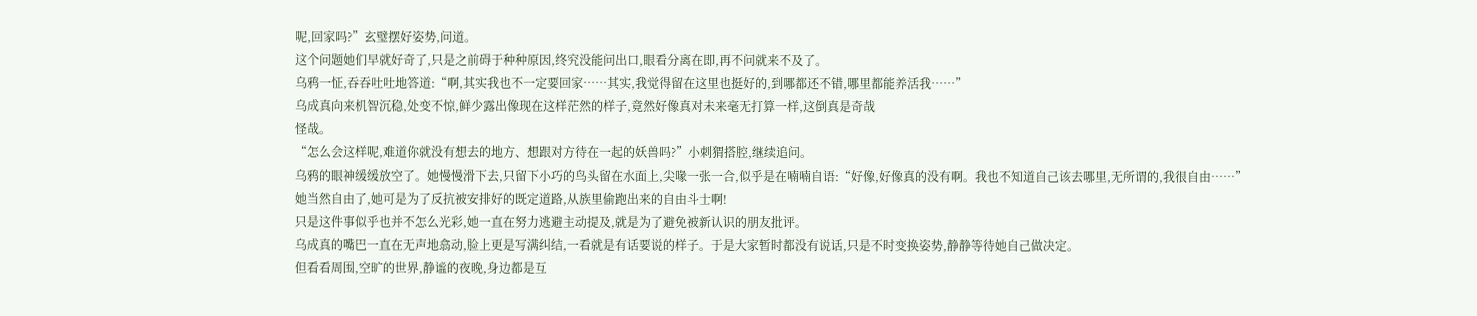呢,回家吗?”玄璧摆好姿势,问道。
这个问题她们早就好奇了,只是之前碍于种种原因,终究没能问出口,眼看分离在即,再不问就来不及了。
乌鸦一怔,吞吞吐吐地答道:“啊,其实我也不一定要回家……其实,我觉得留在这里也挺好的,到哪都还不错,哪里都能养活我……”
乌成真向来机智沉稳,处变不惊,鲜少露出像现在这样茫然的样子,竟然好像真对未来毫无打算一样,这倒真是奇哉
怪哉。
“怎么会这样呢,难道你就没有想去的地方、想跟对方待在一起的妖兽吗?”小刺猬搭腔,继续追问。
乌鸦的眼神缓缓放空了。她慢慢滑下去,只留下小巧的鸟头留在水面上,尖喙一张一合,似乎是在喃喃自语:“好像,好像真的没有啊。我也不知道自己该去哪里,无所谓的,我很自由……”
她当然自由了,她可是为了反抗被安排好的既定道路,从族里偷跑出来的自由斗士啊!
只是这件事似乎也并不怎么光彩,她一直在努力逃避主动提及,就是为了避免被新认识的朋友批评。
乌成真的嘴巴一直在无声地翕动,脸上更是写满纠结,一看就是有话要说的样子。于是大家暂时都没有说话,只是不时变换姿势,静静等待她自己做决定。
但看看周围,空旷的世界,静谧的夜晚,身边都是互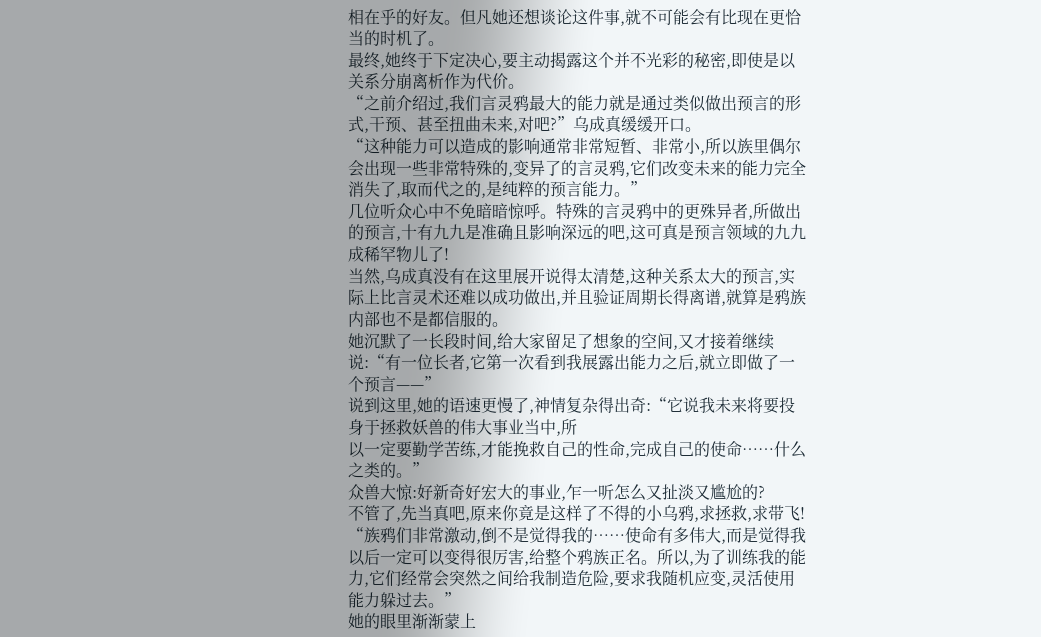相在乎的好友。但凡她还想谈论这件事,就不可能会有比现在更恰当的时机了。
最终,她终于下定决心,要主动揭露这个并不光彩的秘密,即使是以关系分崩离析作为代价。
“之前介绍过,我们言灵鸦最大的能力就是通过类似做出预言的形式,干预、甚至扭曲未来,对吧?”乌成真缓缓开口。
“这种能力可以造成的影响通常非常短暂、非常小,所以族里偶尔会出现一些非常特殊的,变异了的言灵鸦,它们改变未来的能力完全消失了,取而代之的,是纯粹的预言能力。”
几位听众心中不免暗暗惊呼。特殊的言灵鸦中的更殊异者,所做出的预言,十有九九是准确且影响深远的吧,这可真是预言领域的九九成稀罕物儿了!
当然,乌成真没有在这里展开说得太清楚,这种关系太大的预言,实际上比言灵术还难以成功做出,并且验证周期长得离谱,就算是鸦族内部也不是都信服的。
她沉默了一长段时间,给大家留足了想象的空间,又才接着继续说:“有一位长者,它第一次看到我展露出能力之后,就立即做了一个预言——”
说到这里,她的语速更慢了,神情复杂得出奇:“它说我未来将要投身于拯救妖兽的伟大事业当中,所
以一定要勤学苦练,才能挽救自己的性命,完成自己的使命……什么之类的。”
众兽大惊:好新奇好宏大的事业,乍一听怎么又扯淡又尴尬的?
不管了,先当真吧,原来你竟是这样了不得的小乌鸦,求拯救,求带飞!
“族鸦们非常激动,倒不是觉得我的……使命有多伟大,而是觉得我以后一定可以变得很厉害,给整个鸦族正名。所以,为了训练我的能力,它们经常会突然之间给我制造危险,要求我随机应变,灵活使用能力躲过去。”
她的眼里渐渐蒙上